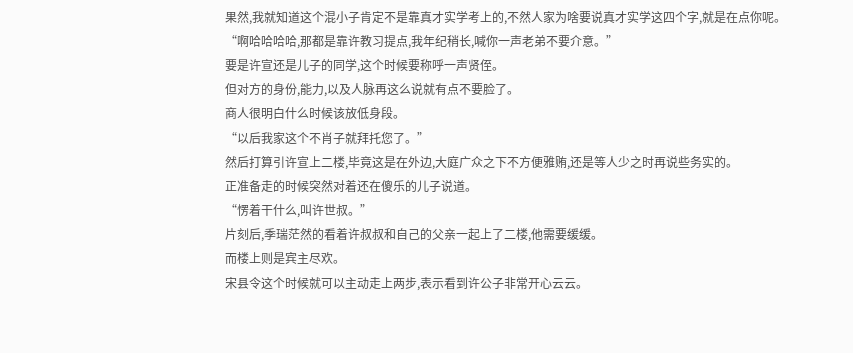果然,我就知道这个混小子肯定不是靠真才实学考上的,不然人家为啥要说真才实学这四个字,就是在点你呢。
“啊哈哈哈哈,那都是靠许教习提点,我年纪稍长,喊你一声老弟不要介意。”
要是许宣还是儿子的同学,这个时候要称呼一声贤侄。
但对方的身份,能力,以及人脉再这么说就有点不要脸了。
商人很明白什么时候该放低身段。
“以后我家这个不肖子就拜托您了。”
然后打算引许宣上二楼,毕竟这是在外边,大庭广众之下不方便雅贿,还是等人少之时再说些务实的。
正准备走的时候突然对着还在傻乐的儿子说道。
“愣着干什么,叫许世叔。”
片刻后,季瑞茫然的看着许叔叔和自己的父亲一起上了二楼,他需要缓缓。
而楼上则是宾主尽欢。
宋县令这个时候就可以主动走上两步,表示看到许公子非常开心云云。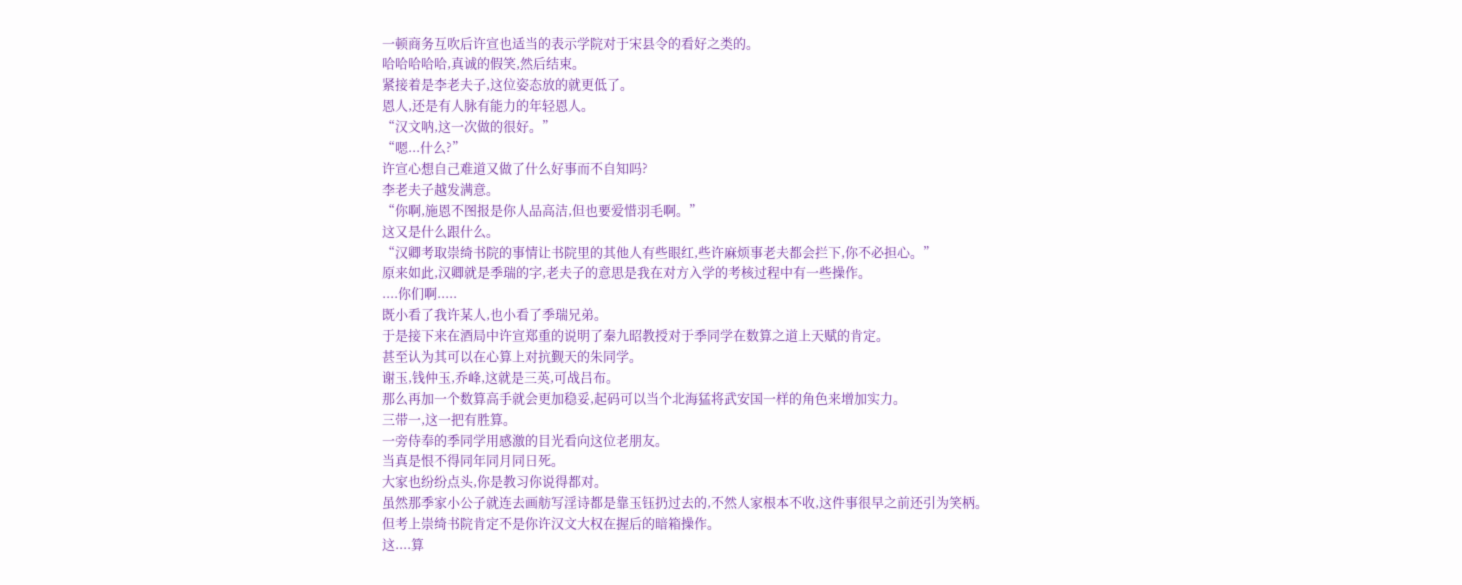一顿商务互吹后许宣也适当的表示学院对于宋县令的看好之类的。
哈哈哈哈哈,真诚的假笑,然后结束。
紧接着是李老夫子,这位姿态放的就更低了。
恩人,还是有人脉有能力的年轻恩人。
“汉文呐,这一次做的很好。”
“嗯...什么?”
许宣心想自己难道又做了什么好事而不自知吗?
李老夫子越发满意。
“你啊,施恩不图报是你人品高洁,但也要爱惜羽毛啊。”
这又是什么跟什么。
“汉卿考取崇绮书院的事情让书院里的其他人有些眼红,些许麻烦事老夫都会拦下,你不必担心。”
原来如此,汉卿就是季瑞的字,老夫子的意思是我在对方入学的考核过程中有一些操作。
....你们啊.....
既小看了我许某人,也小看了季瑞兄弟。
于是接下来在酒局中许宣郑重的说明了秦九昭教授对于季同学在数算之道上天赋的肯定。
甚至认为其可以在心算上对抗觐天的朱同学。
谢玉,钱仲玉,乔峰,这就是三英,可战吕布。
那么再加一个数算高手就会更加稳妥,起码可以当个北海猛将武安国一样的角色来增加实力。
三带一,这一把有胜算。
一旁侍奉的季同学用感激的目光看向这位老朋友。
当真是恨不得同年同月同日死。
大家也纷纷点头,你是教习你说得都对。
虽然那季家小公子就连去画舫写淫诗都是靠玉钰扔过去的,不然人家根本不收,这件事很早之前还引为笑柄。
但考上崇绮书院肯定不是你许汉文大权在握后的暗箱操作。
这....算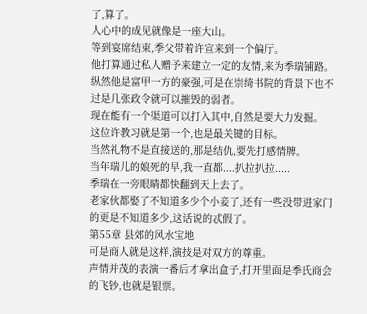了,算了。
人心中的成见就像是一座大山。
等到宴席结束,季父带着许宣来到一个偏厅。
他打算通过私人赠予来建立一定的友情,来为季瑞铺路。
纵然他是富甲一方的豪强,可是在崇绮书院的背景下也不过是几张政令就可以摧毁的弱者。
现在能有一个渠道可以打入其中,自然是要大力发掘。
这位许教习就是第一个,也是最关键的目标。
当然礼物不是直接送的,那是结仇,要先打感情牌。
当年瑞儿的娘死的早,我一直都....扒拉扒拉.....
季瑞在一旁眼睛都快翻到天上去了。
老家伙都娶了不知道多少个小妾了,还有一些没带进家门的更是不知道多少,这话说的忒假了。
第55章 县郊的风水宝地
可是商人就是这样,演技是对双方的尊重。
声情并茂的表演一番后才拿出盒子,打开里面是季氏商会的飞钞,也就是银票。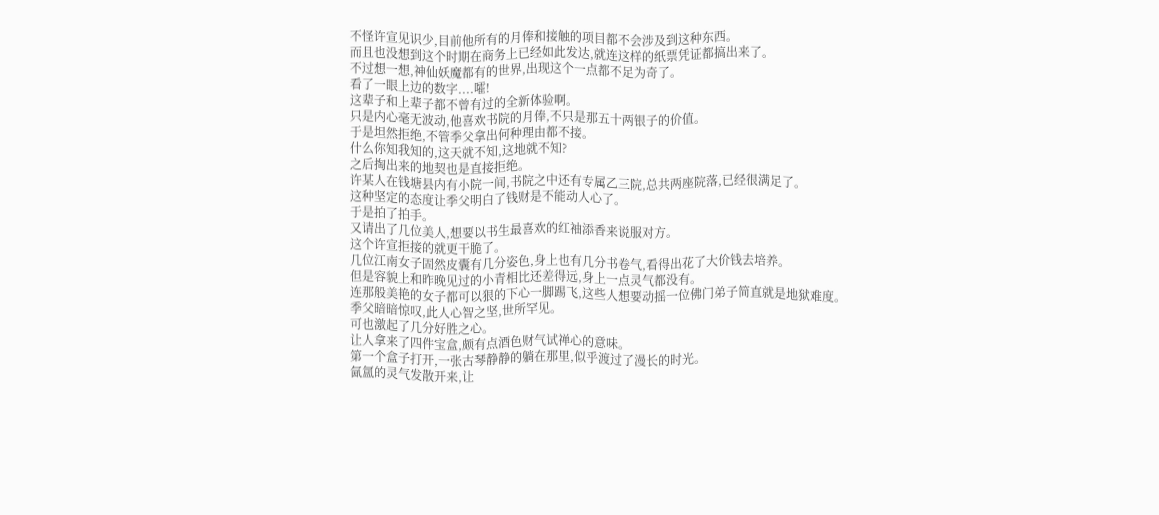不怪许宣见识少,目前他所有的月俸和接触的项目都不会涉及到这种东西。
而且也没想到这个时期在商务上已经如此发达,就连这样的纸票凭证都搞出来了。
不过想一想,神仙妖魔都有的世界,出现这个一点都不足为奇了。
看了一眼上边的数字....嚯!
这辈子和上辈子都不曾有过的全新体验啊。
只是内心毫无波动,他喜欢书院的月俸,不只是那五十两银子的价值。
于是坦然拒绝,不管季父拿出何种理由都不接。
什么你知我知的,这天就不知,这地就不知?
之后掏出来的地契也是直接拒绝。
许某人在钱塘县内有小院一间,书院之中还有专属乙三院,总共两座院落,已经很满足了。
这种坚定的态度让季父明白了钱财是不能动人心了。
于是拍了拍手。
又请出了几位美人,想要以书生最喜欢的红袖添香来说服对方。
这个许宣拒接的就更干脆了。
几位江南女子固然皮囊有几分姿色,身上也有几分书卷气,看得出花了大价钱去培养。
但是容貌上和昨晚见过的小青相比还差得远,身上一点灵气都没有。
连那般美艳的女子都可以狠的下心一脚踢飞,这些人想要动摇一位佛门弟子简直就是地狱难度。
季父暗暗惊叹,此人心智之坚,世所罕见。
可也激起了几分好胜之心。
让人拿来了四件宝盒,颇有点酒色财气试禅心的意味。
第一个盒子打开,一张古琴静静的躺在那里,似乎渡过了漫长的时光。
氤氲的灵气发散开来,让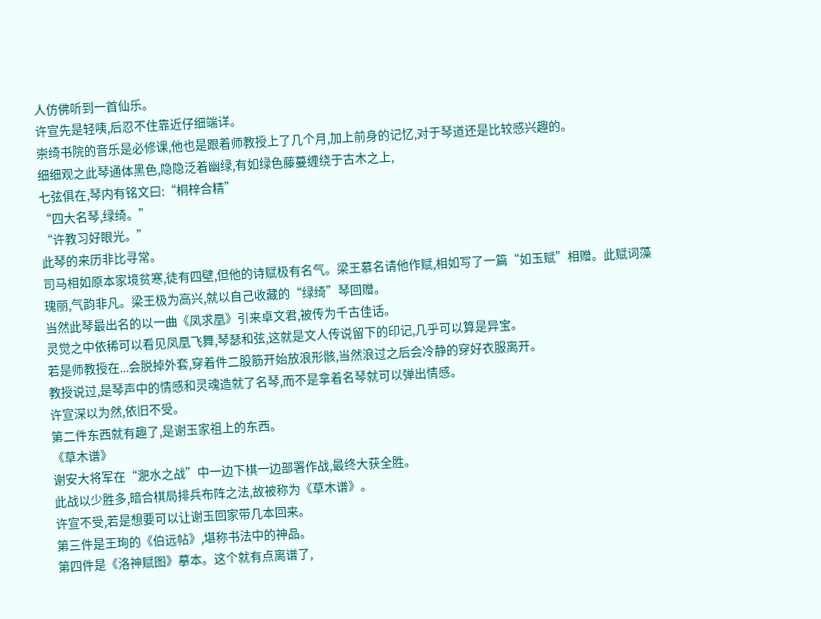人仿佛听到一首仙乐。
许宣先是轻咦,后忍不住靠近仔细端详。
崇绮书院的音乐是必修课,他也是跟着师教授上了几个月,加上前身的记忆,对于琴道还是比较感兴趣的。
细细观之此琴通体黑色,隐隐泛着幽绿,有如绿色藤蔓缠绕于古木之上,
七弦俱在,琴内有铭文曰:“桐梓合精”
“四大名琴,绿绮。”
“许教习好眼光。”
此琴的来历非比寻常。
司马相如原本家境贫寒,徒有四壁,但他的诗赋极有名气。梁王慕名请他作赋,相如写了一篇“如玉赋”相赠。此赋词藻瑰丽,气韵非凡。梁王极为高兴,就以自己收藏的“绿绮”琴回赠。
当然此琴最出名的以一曲《凤求凰》引来卓文君,被传为千古佳话。
灵觉之中依稀可以看见凤凰飞舞,琴瑟和弦,这就是文人传说留下的印记,几乎可以算是异宝。
若是师教授在...会脱掉外套,穿着件二股筋开始放浪形骸,当然浪过之后会冷静的穿好衣服离开。
教授说过,是琴声中的情感和灵魂造就了名琴,而不是拿着名琴就可以弹出情感。
许宣深以为然,依旧不受。
第二件东西就有趣了,是谢玉家祖上的东西。
《草木谱》
谢安大将军在“淝水之战”中一边下棋一边部署作战,最终大获全胜。
此战以少胜多,暗合棋局排兵布阵之法,故被称为《草木谱》。
许宣不受,若是想要可以让谢玉回家带几本回来。
第三件是王珣的《伯远帖》,堪称书法中的神品。
第四件是《洛神赋图》摹本。这个就有点离谱了,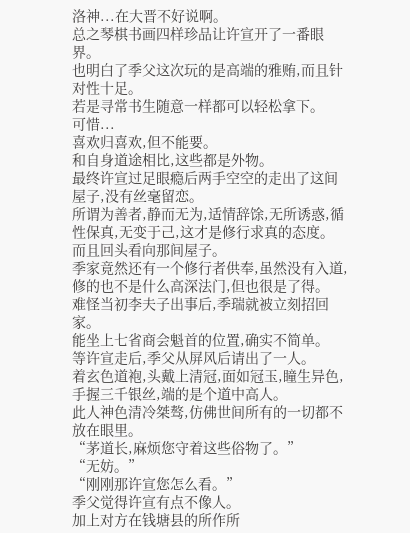洛神...在大晋不好说啊。
总之琴棋书画四样珍品让许宣开了一番眼界。
也明白了季父这次玩的是高端的雅贿,而且针对性十足。
若是寻常书生随意一样都可以轻松拿下。
可惜...
喜欢归喜欢,但不能要。
和自身道途相比,这些都是外物。
最终许宣过足眼瘾后两手空空的走出了这间屋子,没有丝毫留恋。
所谓为善者,静而无为,适情辞馀,无所诱惑,循性保真,无变于己,这才是修行求真的态度。
而且回头看向那间屋子。
季家竟然还有一个修行者供奉,虽然没有入道,修的也不是什么高深法门,但也很是了得。
难怪当初李夫子出事后,季瑞就被立刻招回家。
能坐上七省商会魁首的位置,确实不简单。
等许宣走后,季父从屏风后请出了一人。
着玄色道袍,头戴上清冠,面如冠玉,瞳生异色,手握三千银丝,端的是个道中高人。
此人神色清冷桀骜,仿佛世间所有的一切都不放在眼里。
“茅道长,麻烦您守着这些俗物了。”
“无妨。”
“刚刚那许宣您怎么看。”
季父觉得许宣有点不像人。
加上对方在钱塘县的所作所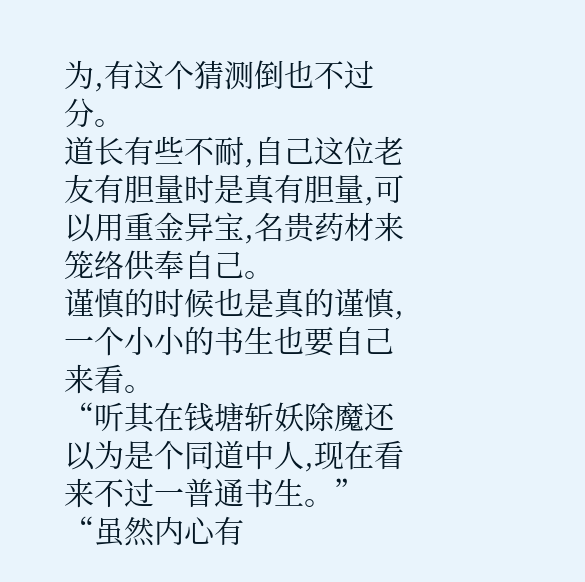为,有这个猜测倒也不过分。
道长有些不耐,自己这位老友有胆量时是真有胆量,可以用重金异宝,名贵药材来笼络供奉自己。
谨慎的时候也是真的谨慎,一个小小的书生也要自己来看。
“听其在钱塘斩妖除魔还以为是个同道中人,现在看来不过一普通书生。”
“虽然内心有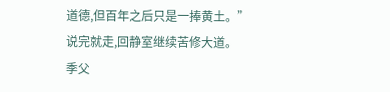道德,但百年之后只是一捧黄土。”
说完就走,回静室继续苦修大道。
季父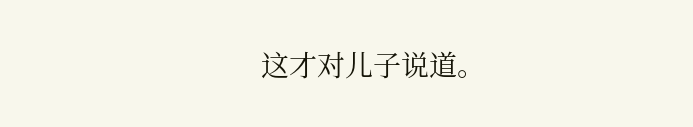这才对儿子说道。